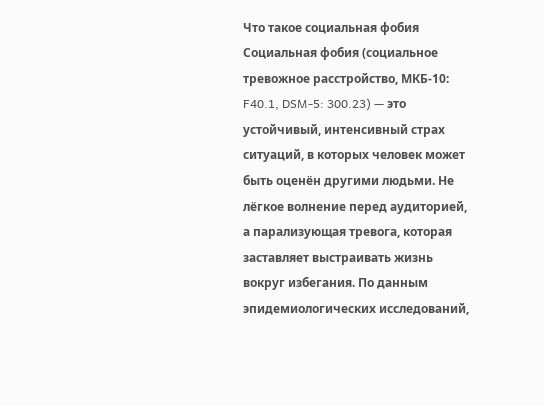Что такое социальная фобия
Социальная фобия (социальное тревожное расстройство, МКБ-10: F40.1, DSM-5: 300.23) — это устойчивый, интенсивный страх ситуаций, в которых человек может быть оценён другими людьми. Не лёгкое волнение перед аудиторией, а парализующая тревога, которая заставляет выстраивать жизнь вокруг избегания. По данным эпидемиологических исследований,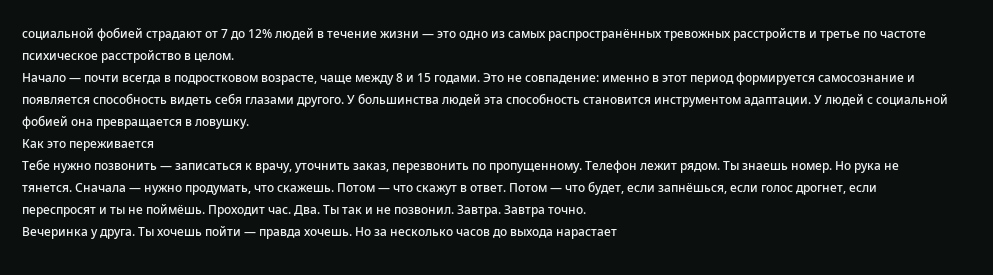социальной фобией страдают от 7 до 12% людей в течение жизни — это одно из самых распространённых тревожных расстройств и третье по частоте психическое расстройство в целом.
Начало — почти всегда в подростковом возрасте, чаще между 8 и 15 годами. Это не совпадение: именно в этот период формируется самосознание и появляется способность видеть себя глазами другого. У большинства людей эта способность становится инструментом адаптации. У людей с социальной фобией она превращается в ловушку.
Как это переживается
Тебе нужно позвонить — записаться к врачу, уточнить заказ, перезвонить по пропущенному. Телефон лежит рядом. Ты знаешь номер. Но рука не тянется. Сначала — нужно продумать, что скажешь. Потом — что скажут в ответ. Потом — что будет, если запнёшься, если голос дрогнет, если переспросят и ты не поймёшь. Проходит час. Два. Ты так и не позвонил. Завтра. Завтра точно.
Вечеринка у друга. Ты хочешь пойти — правда хочешь. Но за несколько часов до выхода нарастает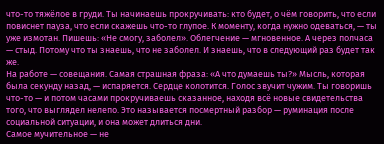что-то тяжёлое в груди. Ты начинаешь прокручивать: кто будет, о чём говорить, что если повиснет пауза, что если скажешь что-то глупое. К моменту, когда нужно одеваться, — ты уже измотан. Пишешь: «Не смогу, заболел». Облегчение — мгновенное. А через полчаса — стыд. Потому что ты знаешь, что не заболел. И знаешь, что в следующий раз будет так же.
На работе — совещания. Самая страшная фраза: «А что думаешь ты?» Мысль, которая была секунду назад, — испаряется. Сердце колотится. Голос звучит чужим. Ты говоришь что-то — и потом часами прокручиваешь сказанное, находя всё новые свидетельства того, что выглядел нелепо. Это называется посмертный разбор — руминация после социальной ситуации, и она может длиться дни.
Самое мучительное — не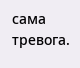сама тревога.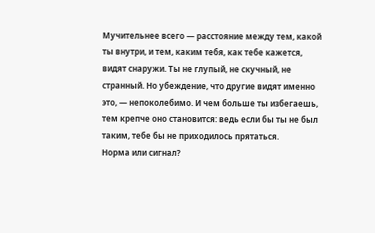Мучительнее всего — расстояние между тем, какой ты внутри, и тем, каким тебя, как тебе кажется, видят снаружи. Ты не глупый, не скучный, не странный. Но убеждение, что другие видят именно это, — непоколебимо. И чем больше ты избегаешь, тем крепче оно становится: ведь если бы ты не был таким, тебе бы не приходилось прятаться.
Норма или сигнал?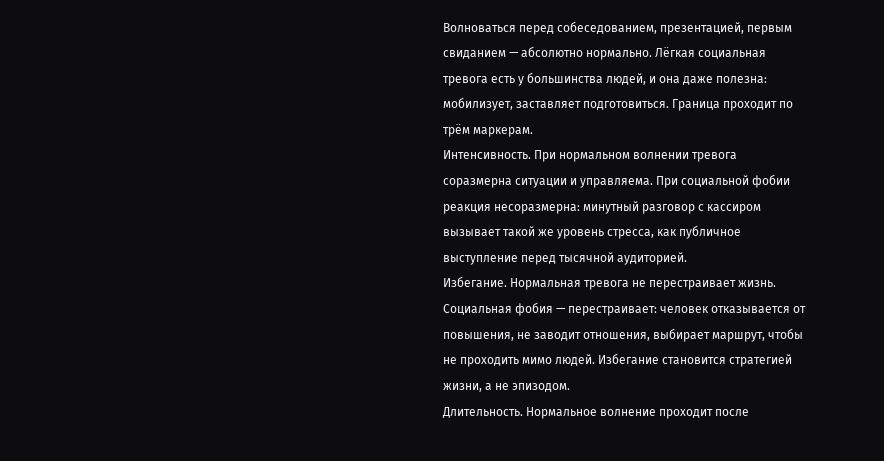Волноваться перед собеседованием, презентацией, первым свиданием — абсолютно нормально. Лёгкая социальная тревога есть у большинства людей, и она даже полезна: мобилизует, заставляет подготовиться. Граница проходит по трём маркерам.
Интенсивность. При нормальном волнении тревога соразмерна ситуации и управляема. При социальной фобии реакция несоразмерна: минутный разговор с кассиром вызывает такой же уровень стресса, как публичное выступление перед тысячной аудиторией.
Избегание. Нормальная тревога не перестраивает жизнь. Социальная фобия — перестраивает: человек отказывается от повышения, не заводит отношения, выбирает маршрут, чтобы не проходить мимо людей. Избегание становится стратегией жизни, а не эпизодом.
Длительность. Нормальное волнение проходит после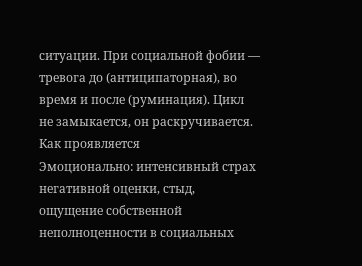ситуации. При социальной фобии — тревога до (антиципаторная), во время и после (руминация). Цикл не замыкается, он раскручивается.
Как проявляется
Эмоционально: интенсивный страх негативной оценки, стыд, ощущение собственной неполноценности в социальных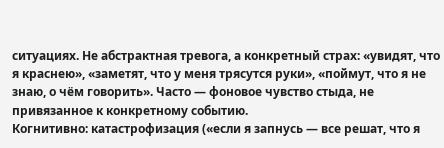ситуациях. Не абстрактная тревога, а конкретный страх: «увидят, что я краснею», «заметят, что у меня трясутся руки», «поймут, что я не знаю, о чём говорить». Часто — фоновое чувство стыда, не привязанное к конкретному событию.
Когнитивно: катастрофизация («если я запнусь — все решат, что я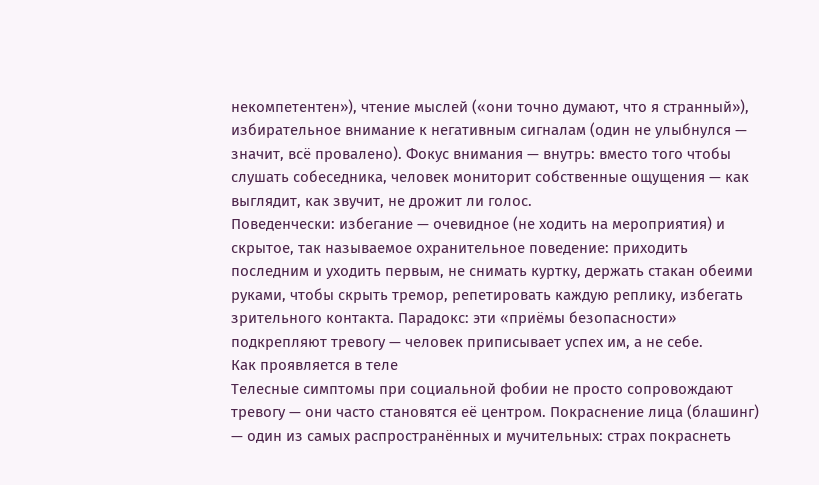некомпетентен»), чтение мыслей («они точно думают, что я странный»), избирательное внимание к негативным сигналам (один не улыбнулся — значит, всё провалено). Фокус внимания — внутрь: вместо того чтобы слушать собеседника, человек мониторит собственные ощущения — как выглядит, как звучит, не дрожит ли голос.
Поведенчески: избегание — очевидное (не ходить на мероприятия) и скрытое, так называемое охранительное поведение: приходить последним и уходить первым, не снимать куртку, держать стакан обеими руками, чтобы скрыть тремор, репетировать каждую реплику, избегать зрительного контакта. Парадокс: эти «приёмы безопасности» подкрепляют тревогу — человек приписывает успех им, а не себе.
Как проявляется в теле
Телесные симптомы при социальной фобии не просто сопровождают тревогу — они часто становятся её центром. Покраснение лица (блашинг) — один из самых распространённых и мучительных: страх покраснеть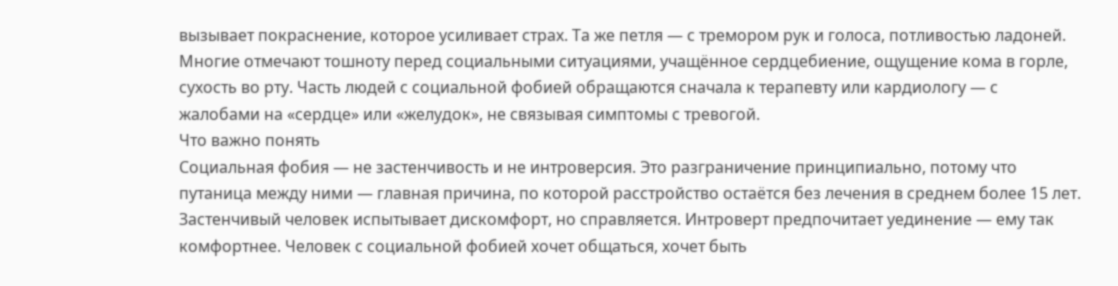вызывает покраснение, которое усиливает страх. Та же петля — с тремором рук и голоса, потливостью ладоней. Многие отмечают тошноту перед социальными ситуациями, учащённое сердцебиение, ощущение кома в горле, сухость во рту. Часть людей с социальной фобией обращаются сначала к терапевту или кардиологу — с жалобами на «сердце» или «желудок», не связывая симптомы с тревогой.
Что важно понять
Социальная фобия — не застенчивость и не интроверсия. Это разграничение принципиально, потому что путаница между ними — главная причина, по которой расстройство остаётся без лечения в среднем более 15 лет. Застенчивый человек испытывает дискомфорт, но справляется. Интроверт предпочитает уединение — ему так комфортнее. Человек с социальной фобией хочет общаться, хочет быть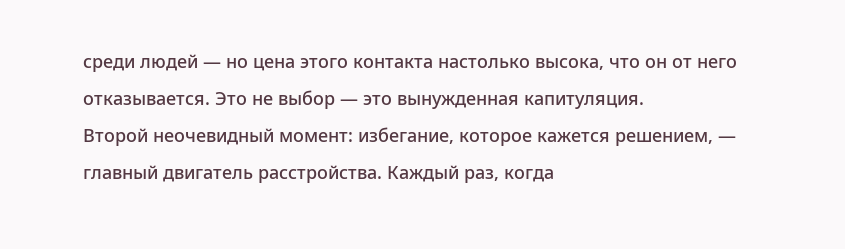среди людей — но цена этого контакта настолько высока, что он от него отказывается. Это не выбор — это вынужденная капитуляция.
Второй неочевидный момент: избегание, которое кажется решением, — главный двигатель расстройства. Каждый раз, когда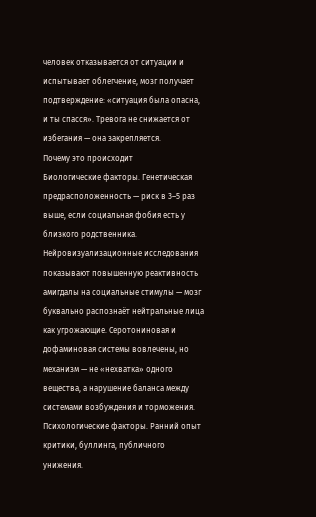человек отказывается от ситуации и испытывает облегчение, мозг получает подтверждение: «ситуация была опасна, и ты спасся». Тревога не снижается от избегания — она закрепляется.
Почему это происходит
Биологические факторы. Генетическая предрасположенность — риск в 3–5 раз выше, если социальная фобия есть у близкого родственника. Нейровизуализационные исследования показывают повышенную реактивность амигдалы на социальные стимулы — мозг буквально распознаёт нейтральные лица как угрожающие. Серотониновая и дофаминовая системы вовлечены, но механизм — не «нехватка» одного вещества, а нарушение баланса между системами возбуждения и торможения.
Психологические факторы. Ранний опыт критики, буллинга, публичного унижения.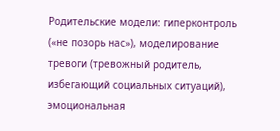Родительские модели: гиперконтроль («не позорь нас»), моделирование тревоги (тревожный родитель, избегающий социальных ситуаций), эмоциональная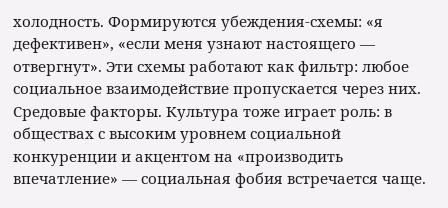холодность. Формируются убеждения-схемы: «я дефективен», «если меня узнают настоящего — отвергнут». Эти схемы работают как фильтр: любое социальное взаимодействие пропускается через них.
Средовые факторы. Культура тоже играет роль: в обществах с высоким уровнем социальной конкуренции и акцентом на «производить впечатление» — социальная фобия встречается чаще.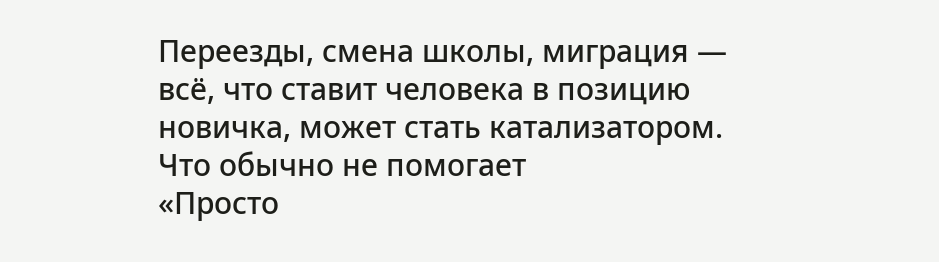Переезды, смена школы, миграция — всё, что ставит человека в позицию новичка, может стать катализатором.
Что обычно не помогает
«Просто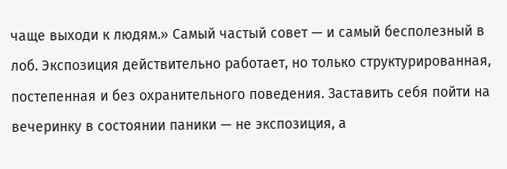чаще выходи к людям.» Самый частый совет — и самый бесполезный в лоб. Экспозиция действительно работает, но только структурированная, постепенная и без охранительного поведения. Заставить себя пойти на вечеринку в состоянии паники — не экспозиция, а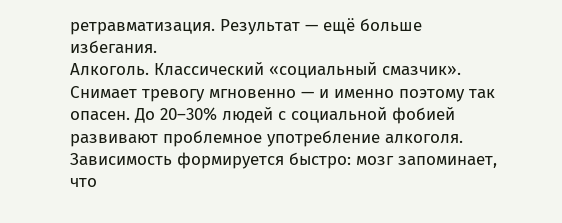ретравматизация. Результат — ещё больше избегания.
Алкоголь. Классический «социальный смазчик». Снимает тревогу мгновенно — и именно поэтому так опасен. До 20–30% людей с социальной фобией развивают проблемное употребление алкоголя. Зависимость формируется быстро: мозг запоминает, что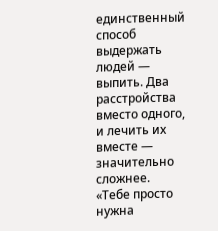единственный способ выдержать людей — выпить. Два расстройства вместо одного, и лечить их вместе — значительно сложнее.
«Тебе просто нужна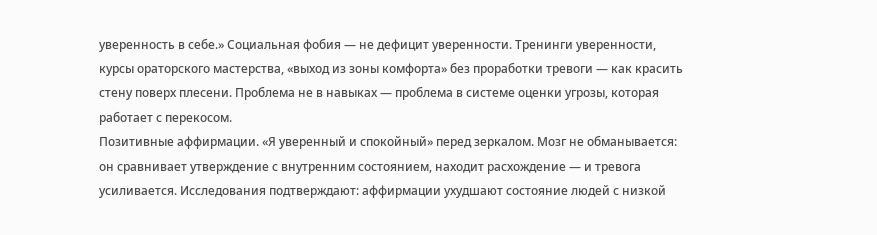уверенность в себе.» Социальная фобия — не дефицит уверенности. Тренинги уверенности, курсы ораторского мастерства, «выход из зоны комфорта» без проработки тревоги — как красить стену поверх плесени. Проблема не в навыках — проблема в системе оценки угрозы, которая работает с перекосом.
Позитивные аффирмации. «Я уверенный и спокойный» перед зеркалом. Мозг не обманывается: он сравнивает утверждение с внутренним состоянием, находит расхождение — и тревога усиливается. Исследования подтверждают: аффирмации ухудшают состояние людей с низкой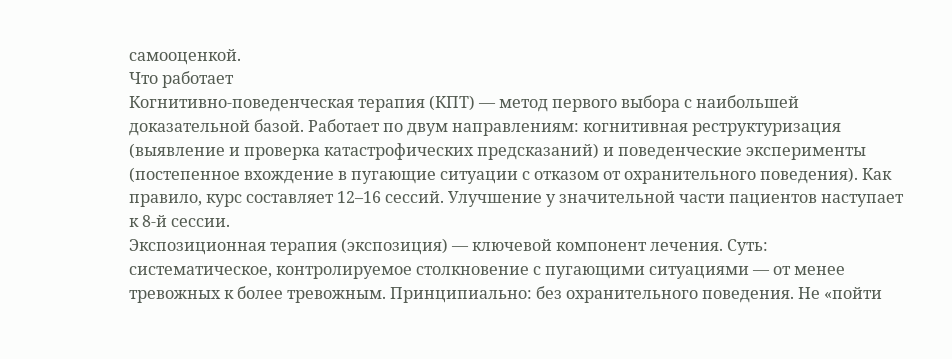самооценкой.
Что работает
Когнитивно-поведенческая терапия (КПТ) — метод первого выбора с наибольшей доказательной базой. Работает по двум направлениям: когнитивная реструктуризация (выявление и проверка катастрофических предсказаний) и поведенческие эксперименты (постепенное вхождение в пугающие ситуации с отказом от охранительного поведения). Как правило, курс составляет 12–16 сессий. Улучшение у значительной части пациентов наступает к 8-й сессии.
Экспозиционная терапия (экспозиция) — ключевой компонент лечения. Суть: систематическое, контролируемое столкновение с пугающими ситуациями — от менее тревожных к более тревожным. Принципиально: без охранительного поведения. Не «пойти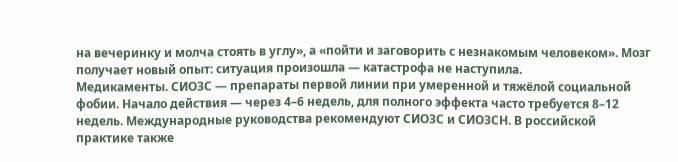на вечеринку и молча стоять в углу», а «пойти и заговорить с незнакомым человеком». Мозг получает новый опыт: ситуация произошла — катастрофа не наступила.
Медикаменты. СИОЗС — препараты первой линии при умеренной и тяжёлой социальной фобии. Начало действия — через 4–6 недель, для полного эффекта часто требуется 8–12 недель. Международные руководства рекомендуют СИОЗС и СИОЗСН. В российской практике также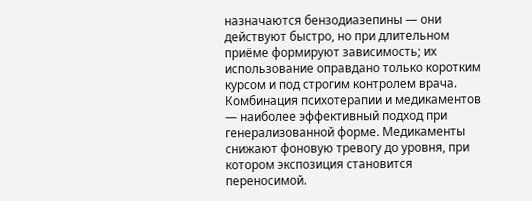назначаются бензодиазепины — они действуют быстро, но при длительном приёме формируют зависимость; их использование оправдано только коротким курсом и под строгим контролем врача.
Комбинация психотерапии и медикаментов — наиболее эффективный подход при генерализованной форме. Медикаменты снижают фоновую тревогу до уровня, при котором экспозиция становится переносимой.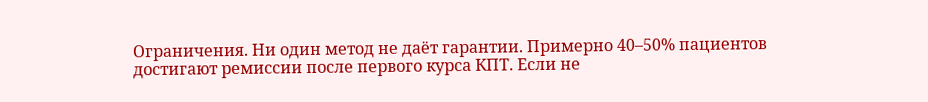Ограничения. Ни один метод не даёт гарантии. Примерно 40–50% пациентов достигают ремиссии после первого курса КПТ. Если не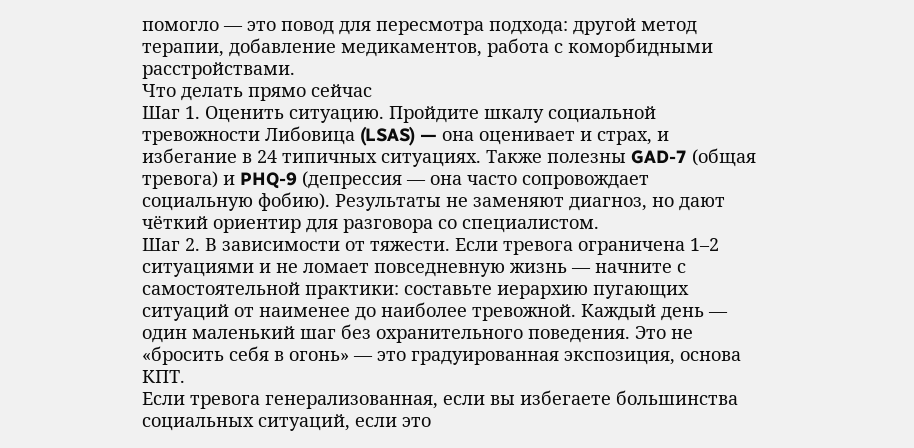помогло — это повод для пересмотра подхода: другой метод терапии, добавление медикаментов, работа с коморбидными расстройствами.
Что делать прямо сейчас
Шаг 1. Оценить ситуацию. Пройдите шкалу социальной тревожности Либовица (LSAS) — она оценивает и страх, и избегание в 24 типичных ситуациях. Также полезны GAD-7 (общая тревога) и PHQ-9 (депрессия — она часто сопровождает социальную фобию). Результаты не заменяют диагноз, но дают чёткий ориентир для разговора со специалистом.
Шаг 2. В зависимости от тяжести. Если тревога ограничена 1–2 ситуациями и не ломает повседневную жизнь — начните с самостоятельной практики: составьте иерархию пугающих ситуаций от наименее до наиболее тревожной. Каждый день — один маленький шаг без охранительного поведения. Это не «бросить себя в огонь» — это градуированная экспозиция, основа КПТ.
Если тревога генерализованная, если вы избегаете большинства социальных ситуаций, если это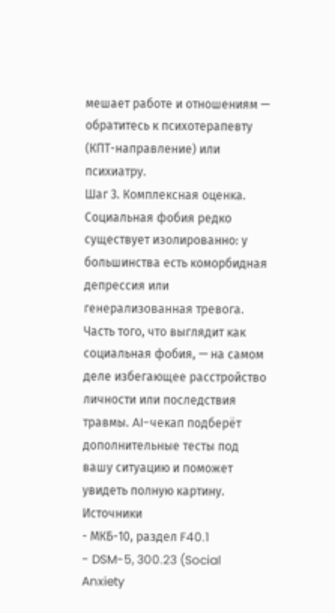мешает работе и отношениям — обратитесь к психотерапевту (КПТ-направление) или психиатру.
Шаг 3. Комплексная оценка. Социальная фобия редко существует изолированно: у большинства есть коморбидная депрессия или генерализованная тревога. Часть того, что выглядит как социальная фобия, — на самом деле избегающее расстройство личности или последствия травмы. AI-чекап подберёт дополнительные тесты под вашу ситуацию и поможет увидеть полную картину.
Источники
- МКБ-10, раздел F40.1
- DSM-5, 300.23 (Social Anxiety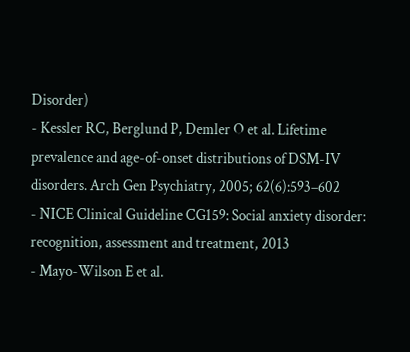Disorder)
- Kessler RC, Berglund P, Demler O et al. Lifetime prevalence and age-of-onset distributions of DSM-IV disorders. Arch Gen Psychiatry, 2005; 62(6):593–602
- NICE Clinical Guideline CG159: Social anxiety disorder: recognition, assessment and treatment, 2013
- Mayo-Wilson E et al.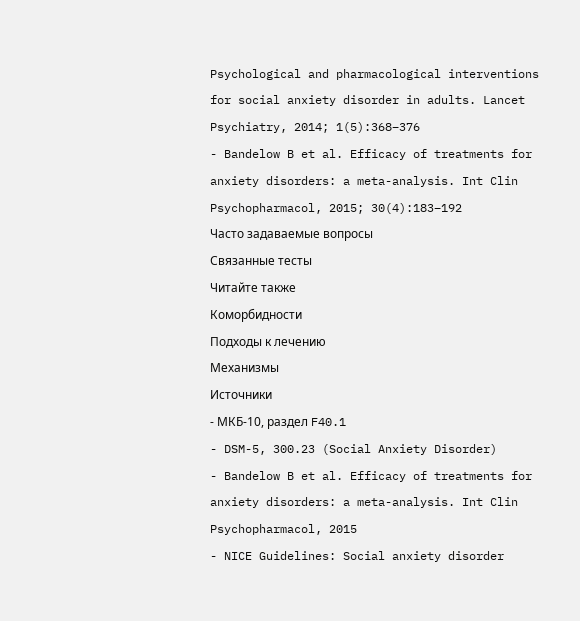Psychological and pharmacological interventions for social anxiety disorder in adults. Lancet Psychiatry, 2014; 1(5):368–376
- Bandelow B et al. Efficacy of treatments for anxiety disorders: a meta-analysis. Int Clin Psychopharmacol, 2015; 30(4):183–192
Часто задаваемые вопросы
Связанные тесты
Читайте также
Коморбидности
Подходы к лечению
Механизмы
Источники
- МКБ-10, раздел F40.1
- DSM-5, 300.23 (Social Anxiety Disorder)
- Bandelow B et al. Efficacy of treatments for anxiety disorders: a meta-analysis. Int Clin Psychopharmacol, 2015
- NICE Guidelines: Social anxiety disorder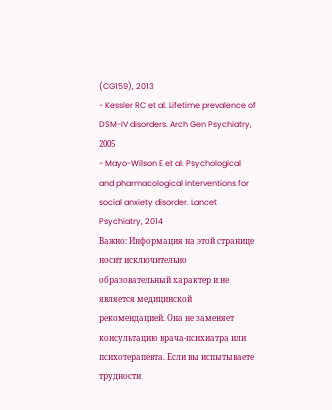(CG159), 2013
- Kessler RC et al. Lifetime prevalence of DSM-IV disorders. Arch Gen Psychiatry, 2005
- Mayo-Wilson E et al. Psychological and pharmacological interventions for social anxiety disorder. Lancet Psychiatry, 2014
Важно: Информация на этой странице носит исключительно образовательный характер и не является медицинской рекомендацией. Она не заменяет консультацию врача-психиатра или психотерапевта. Если вы испытываете трудности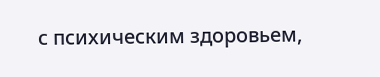с психическим здоровьем,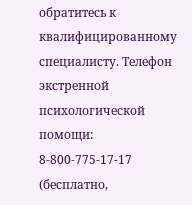обратитесь к квалифицированному специалисту. Телефон экстренной психологической помощи: 8-800-775-17-17 (бесплатно,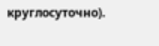круглосуточно).